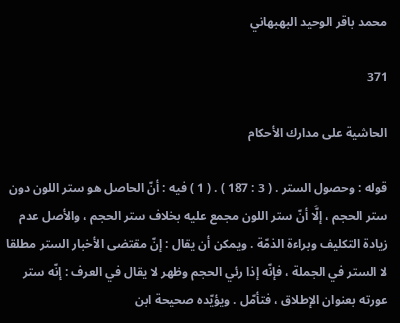محمد باقر الوحيد البهبهاني

371

الحاشية على مدارك الأحكام

قوله : وحصول الستر . ( 3 : 187 ) . ( 1 ) فيه : أنّ الحاصل هو ستر اللون دون ستر الحجم ، إلَّا أنّ ستر اللون مجمع عليه بخلاف ستر الحجم ، والأصل عدم زيادة التكليف وبراءة الذمّة . ويمكن أن يقال : إنّ مقتضى الأخبار الستر مطلقا لا الستر في الجملة ، فإنّه إذا رئي الحجم وظهر لا يقال في العرف : إنّه ستر عورته بعنوان الإطلاق ، فتأمّل . ويؤيّده صحيحة ابن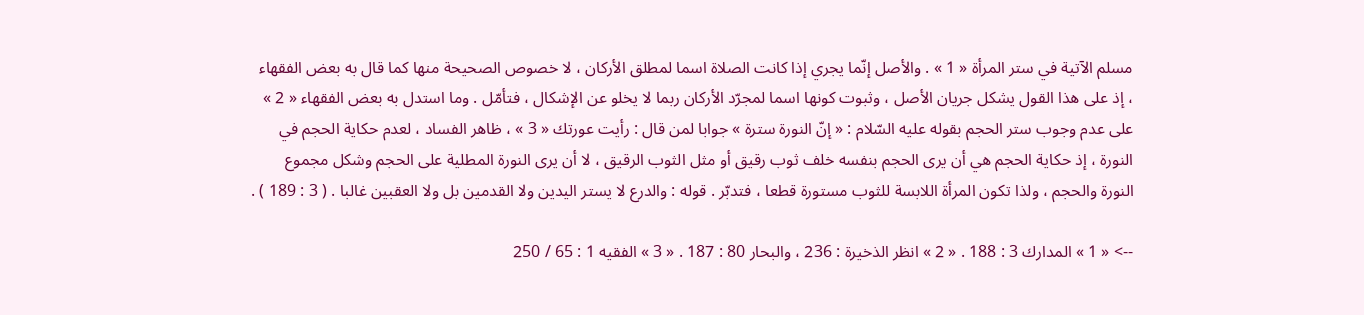مسلم الآتية في ستر المرأة « 1 » . والأصل إنّما يجري إذا كانت الصلاة اسما لمطلق الأركان ، لا خصوص الصحيحة منها كما قال به بعض الفقهاء ، إذ على هذا القول يشكل جريان الأصل ، وثبوت كونها اسما لمجرّد الأركان ربما لا يخلو عن الإشكال ، فتأمّل . وما استدل به بعض الفقهاء « 2 » على عدم وجوب ستر الحجم بقوله عليه السّلام : « إنّ النورة سترة » جوابا لمن قال : رأيت عورتك « 3 » ، ظاهر الفساد ، لعدم حكاية الحجم في النورة ، إذ حكاية الحجم هي أن يرى الحجم بنفسه خلف ثوب رقيق أو مثل الثوب الرقيق ، لا أن يرى النورة المطلية على الحجم وشكل مجموع النورة والحجم ، ولذا تكون المرأة اللابسة للثوب مستورة قطعا ، فتدبّر . قوله : والدرع لا يستر اليدين ولا القدمين بل ولا العقبين غالبا . ( 3 : 189 ) .

--> « 1 » المدارك 3 : 188 . « 2 » انظر الذخيرة : 236 ، والبحار 80 : 187 . « 3 » الفقيه 1 : 65 / 250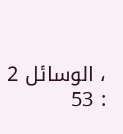، الوسائل 2 : 53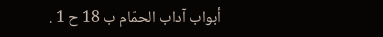أبواب آداب الحمّام ب 18 ح 1 .